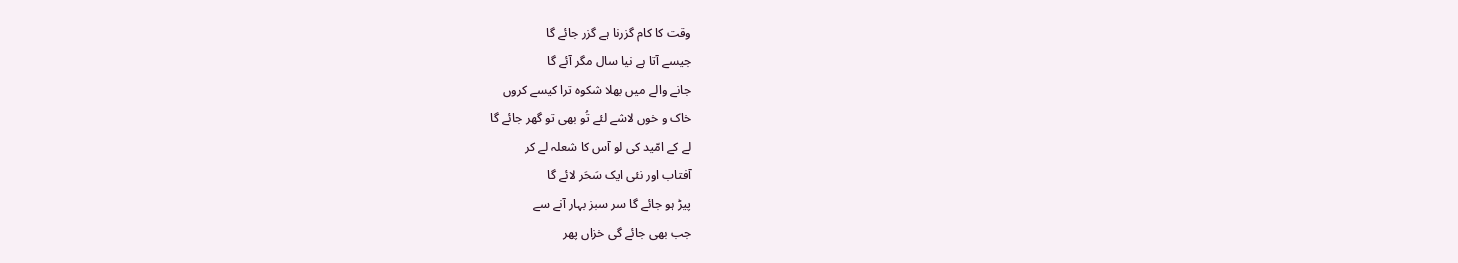وقت کا کام گزرنا ہے گزر جائے گا
جیسے آتا ہے نیا سال مگر آئے گا
جانے والے میں بھلا شکوہ ترا کیسے کروں
خاک و خوں لاشے لئے تُو بھی تو گھر جائے گا
لے کے امّید کی لو آس کا شعلہ لے کر
آفتاب اور نئی ایک سَحَر لائے گا
پیڑ ہو جائے گا سر سبز بہار آنے سے
جب بھی جائے گی خزاں پھر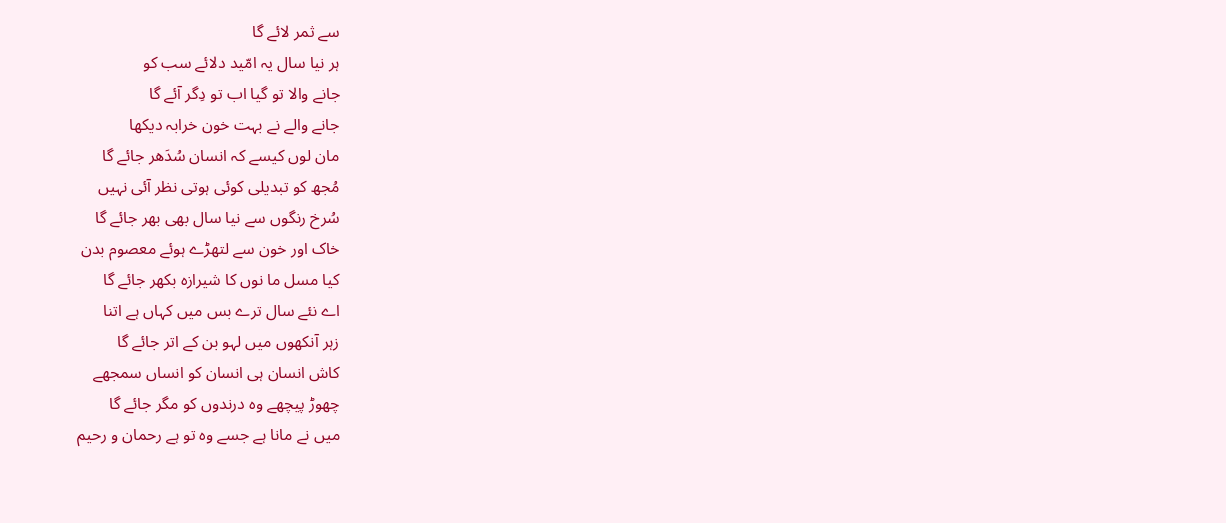سے ثمر لائے گا
ہر نیا سال یہ امّید دلائے سب کو
جانے والا تو گیا اب تو دِگر آئے گا
جانے والے نے بہت خون خرابہ دیکھا
مان لوں کیسے کہ انسان سُدَھر جائے گا
مُجھ کو تبدیلی کوئی ہوتی نظر آئی نہیں
سُرخ رنگوں سے نیا سال بھی بھر جائے گا
خاک اور خون سے لتھڑے ہوئے معصوم بدن
کیا مسل ما نوں کا شیرازہ بکھر جائے گا
اے نئے سال ترے بس میں کہاں ہے اتنا
زہر آنکھوں میں لہو بن کے اتر جائے گا
کاش انسان ہی انسان کو انساں سمجھے
چھوڑ پیچھے وہ درندوں کو مگر جائے گا
میں نے مانا ہے جسے وہ تو ہے رحمان و رحیم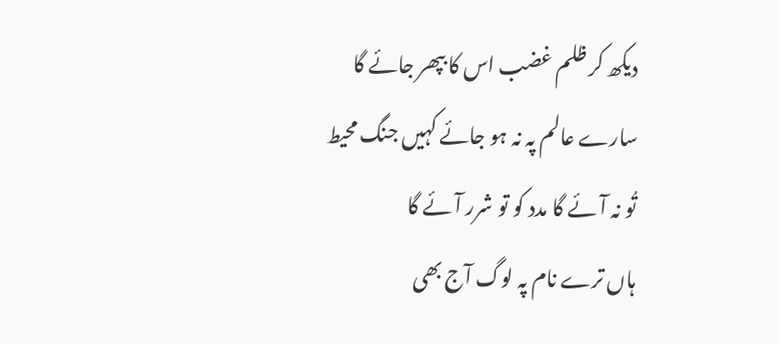دیکھ کر ظلم غضب اس کا بپھر جائے گا
سارے عالم پہ نہ ہو جائے کہیں جنگ محیط
تُو نہ آئے گا مدد کو تو شرر آئے گا
ہاں ترے نام پہ لوگ آج بھی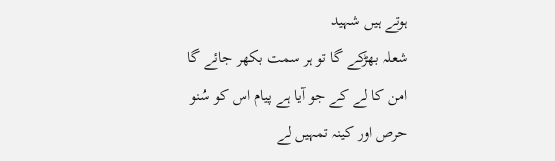ہوتے ہیں شہید
شعلہ بھڑکے گا تو ہر سمت بکھر جائے گا
امن کا لے کے جو آیا ہے پیام اس کو سُنو
حرص اور کینہ تمہیں لے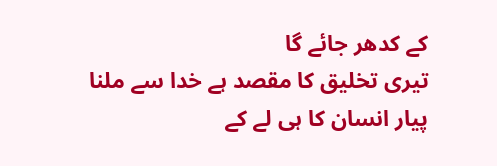کے کدھر جائے گا
تیری تخلیق کا مقصد ہے خدا سے ملنا
پیار انسان کا ہی لے کے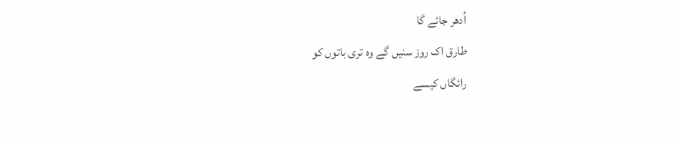اُدھر جائے گا
طارق اک روز سنیں گے وہ تری باتوں کو
رائگاں کیسے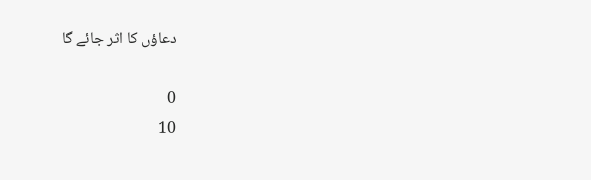دعاؤں کا اثر جائے گا

0
10